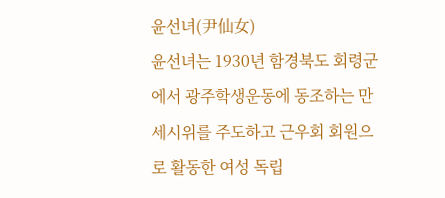윤선녀(尹仙女)
윤선녀는 1930년 함경북도 회령군에서 광주학생운동에 동조하는 만세시위를 주도하고 근우회 회원으로 활동한 여성 독립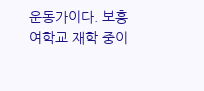운동가이다. 보흥여학교 재학 중이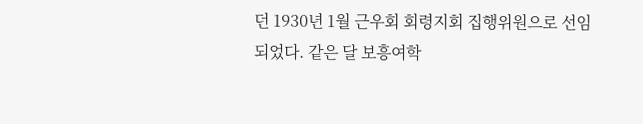던 1930년 1월 근우회 회령지회 집행위원으로 선임되었다. 같은 달 보흥여학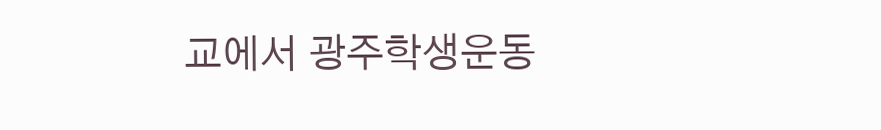교에서 광주학생운동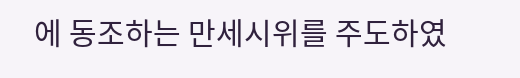에 동조하는 만세시위를 주도하였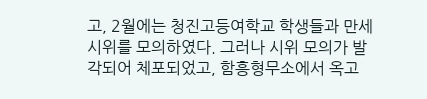고, 2월에는 청진고등여학교 학생들과 만세시위를 모의하였다. 그러나 시위 모의가 발각되어 체포되었고, 함흥형무소에서 옥고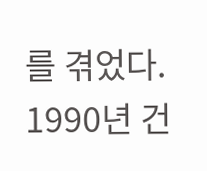를 겪었다. 1990년 건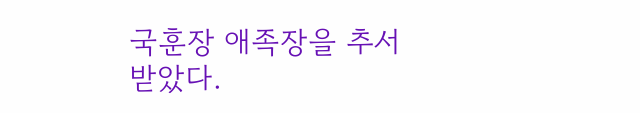국훈장 애족장을 추서받았다.